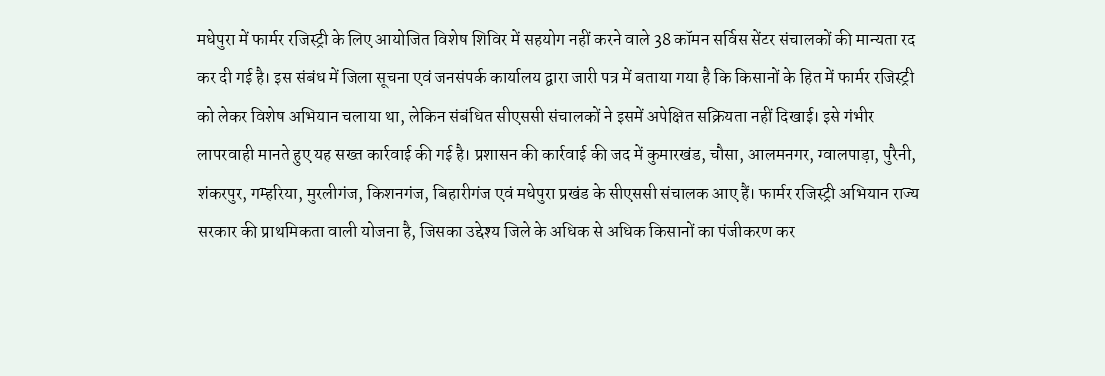मधेपुरा में फार्मर रजिस्ट्री के लिए आयोजित विशेष शिविर में सहयोग नहीं करने वाले 38 कॉमन सर्विस सेंटर संचालकों की मान्यता रद कर दी गई है। इस संबंध में जिला सूचना एवं जनसंपर्क कार्यालय द्वारा जारी पत्र में बताया गया है कि किसानों के हित में फार्मर रजिस्ट्री को लेकर विशेष अभियान चलाया था, लेकिन संबंधित सीएससी संचालकों ने इसमें अपेक्षित सक्रियता नहीं दिखाई। इसे गंभीर लापरवाही मानते हुए यह सख्त कार्रवाई की गई है। प्रशासन की कार्रवाई की जद में कुमारखंड, चौसा, आलमनगर, ग्वालपाड़ा, पुरैनी, शंकरपुर, गम्हरिया, मुरलीगंज, किशनगंज, बिहारीगंज एवं मधेपुरा प्रखंड के सीएससी संचालक आए हैं। फार्मर रजिस्ट्री अभियान राज्य सरकार की प्राथमिकता वाली योजना है, जिसका उद्देश्य जिले के अधिक से अधिक किसानों का पंजीकरण कर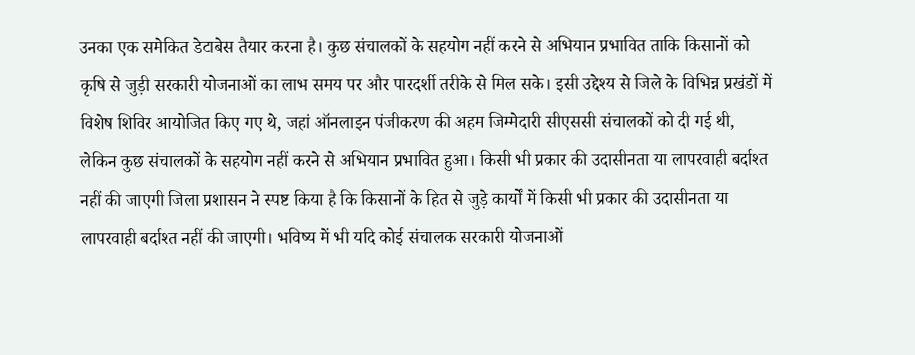उनका एक समेकित डेटाबेस तैयार करना है। कुछ संचालकों के सहयोग नहीं करने से अभियान प्रभावित ताकि किसानों को कृषि से जुड़ी सरकारी योजनाओं का लाभ समय पर और पारदर्शी तरीके से मिल सके। इसी उद्देश्य से जिले के विभिन्न प्रखंडों में विशेष शिविर आयोजित किए गए थे, जहां ऑनलाइन पंजीकरण की अहम जिम्मेदारी सीएससी संचालकों को दी गई थी, लेकिन कुछ संचालकों के सहयोग नहीं करने से अभियान प्रभावित हुआ। किसी भी प्रकार की उदासीनता या लापरवाही बर्दाश्त नहीं की जाएगी जिला प्रशासन ने स्पष्ट किया है कि किसानों के हित से जुड़े कार्यों में किसी भी प्रकार की उदासीनता या लापरवाही बर्दाश्त नहीं की जाएगी। भविष्य में भी यदि कोई संचालक सरकारी योजनाओं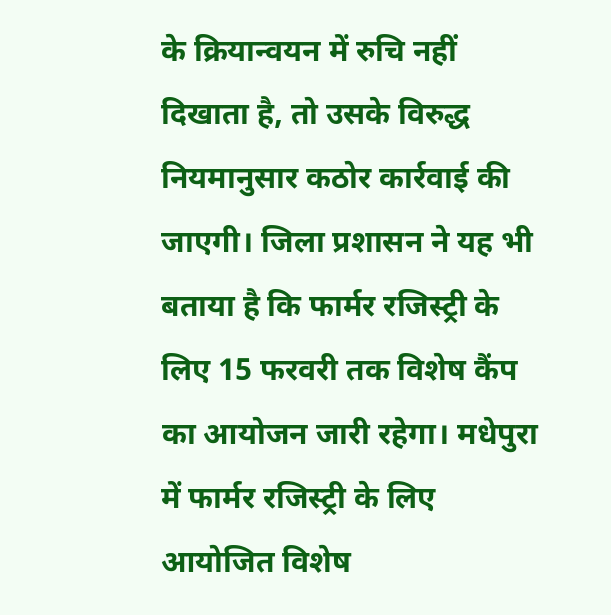के क्रियान्वयन में रुचि नहीं दिखाता है, तो उसके विरुद्ध नियमानुसार कठोर कार्रवाई की जाएगी। जिला प्रशासन ने यह भी बताया है कि फार्मर रजिस्ट्री के लिए 15 फरवरी तक विशेष कैंप का आयोजन जारी रहेगा। मधेपुरा में फार्मर रजिस्ट्री के लिए आयोजित विशेष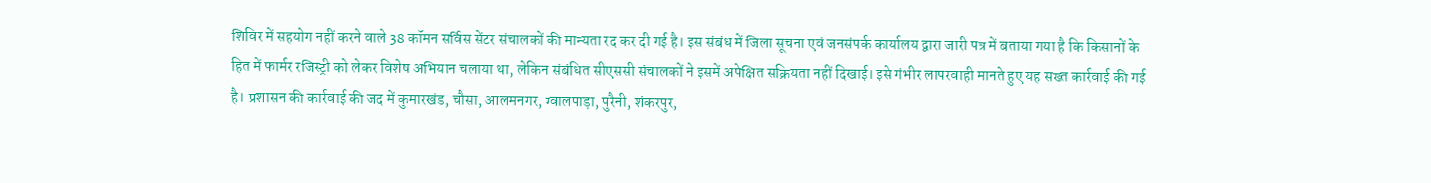शिविर में सहयोग नहीं करने वाले 38 कॉमन सर्विस सेंटर संचालकों की मान्यता रद कर दी गई है। इस संबंध में जिला सूचना एवं जनसंपर्क कार्यालय द्वारा जारी पत्र में बताया गया है कि किसानों के हित में फार्मर रजिस्ट्री को लेकर विशेष अभियान चलाया था, लेकिन संबंधित सीएससी संचालकों ने इसमें अपेक्षित सक्रियता नहीं दिखाई। इसे गंभीर लापरवाही मानते हुए यह सख्त कार्रवाई की गई है। प्रशासन की कार्रवाई की जद में कुमारखंड, चौसा, आलमनगर, ग्वालपाड़ा, पुरैनी, शंकरपुर,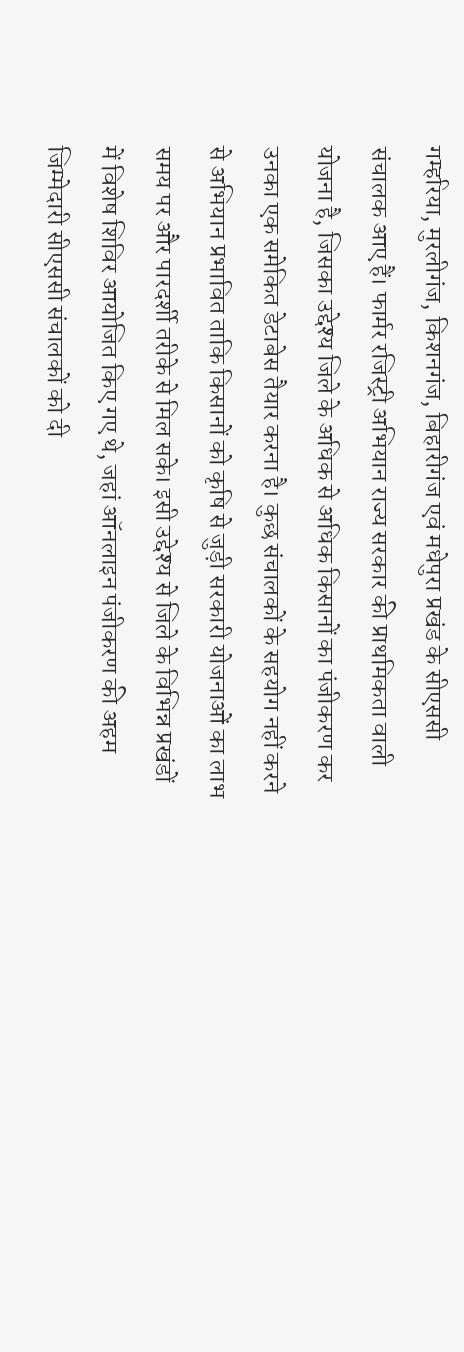गम्हरिया, मुरलीगंज, किशनगंज, बिहारीगंज एवं मधेपुरा प्रखंड के सीएससी संचालक आए हैं। फार्मर रजिस्ट्री अभियान राज्य सरकार की प्राथमिकता वाली योजना है, जिसका उद्देश्य जिले के अधिक से अधिक किसानों का पंजीकरण कर उनका एक समेकित डेटाबेस तैयार करना है। कुछ संचालकों के सहयोग नहीं करने से अभियान प्रभावित ताकि किसानों को कृषि से जुड़ी सरकारी योजनाओं का लाभ समय पर और पारदर्शी तरीके से मिल सके। इसी उद्देश्य से जिले के विभिन्न प्रखंडों में विशेष शिविर आयोजित किए गए थे, जहां ऑनलाइन पंजीकरण की अहम जिम्मेदारी सीएससी संचालकों को दी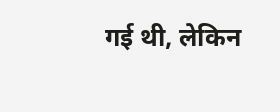गई थी, लेकिन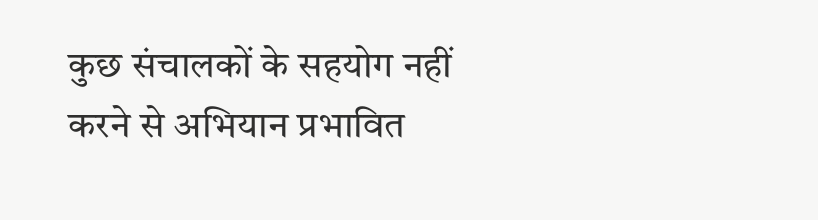कुछ संचालकों के सहयोग नहीं करने से अभियान प्रभावित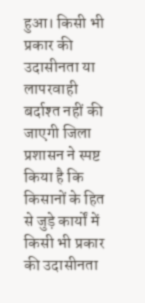हुआ। किसी भी प्रकार की उदासीनता या लापरवाही बर्दाश्त नहीं की जाएगी जिला प्रशासन ने स्पष्ट किया है कि किसानों के हित से जुड़े कार्यों में किसी भी प्रकार की उदासीनता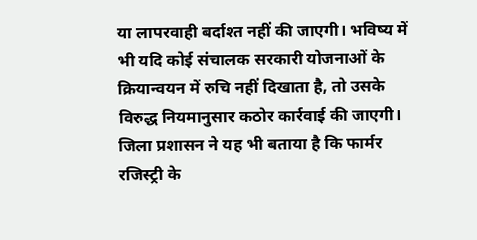या लापरवाही बर्दाश्त नहीं की जाएगी। भविष्य में भी यदि कोई संचालक सरकारी योजनाओं के क्रियान्वयन में रुचि नहीं दिखाता है, तो उसके विरुद्ध नियमानुसार कठोर कार्रवाई की जाएगी। जिला प्रशासन ने यह भी बताया है कि फार्मर रजिस्ट्री के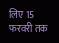लिए 15 फरवरी तक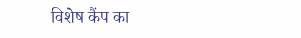विशेष कैंप का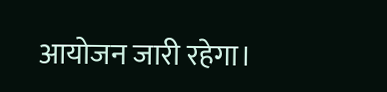आयोजन जारी रहेगा।